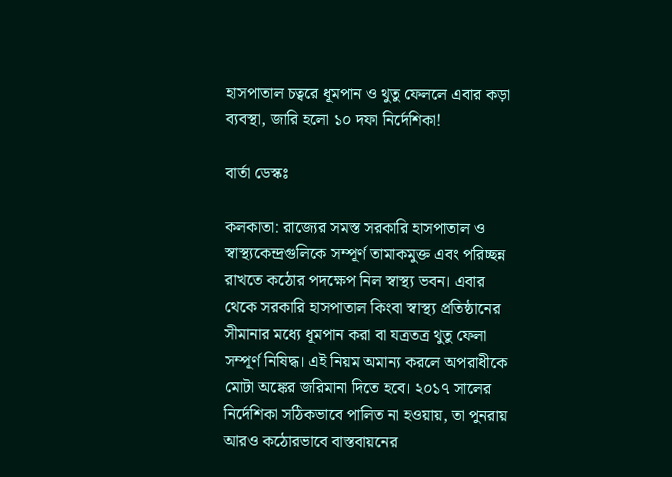হাসপাতাল চত্বরে ধূমপান ও থুতু ফেললে এবার কড়া ব্যবস্থা, জারি হলো ১০ দফা নির্দেশিকা!

বার্তা ডেস্কঃ

কলকাতা: রাজ্যের সমস্ত সরকারি হাসপাতাল ও স্বাস্থ্যকেন্দ্রগুলিকে সম্পূর্ণ তামাকমুক্ত এবং পরিচ্ছন্ন রাখতে কঠোর পদক্ষেপ নিল স্বাস্থ্য ভবন। এবার থেকে সরকারি হাসপাতাল কিংবা স্বাস্থ্য প্রতিষ্ঠানের সীমানার মধ্যে ধূমপান করা বা যত্রতত্র থুতু ফেলা সম্পূর্ণ নিষিদ্ধ। এই নিয়ম অমান্য করলে অপরাধীকে মোটা অঙ্কের জরিমানা দিতে হবে। ২০১৭ সালের নির্দেশিকা সঠিকভাবে পালিত না হওয়ায়, তা পুনরায় আরও কঠোরভাবে বাস্তবায়নের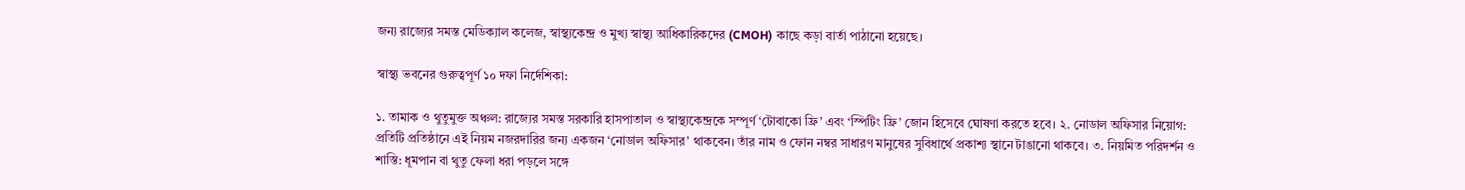জন্য রাজ্যের সমস্ত মেডিক্যাল কলেজ, স্বাস্থ্যকেন্দ্র ও মুখ্য স্বাস্থ্য আধিকারিকদের (CMOH) কাছে কড়া বার্তা পাঠানো হয়েছে।

স্বাস্থ্য ভবনের গুরুত্বপূর্ণ ১০ দফা নির্দেশিকা:

১. তামাক ও থুতুমুক্ত অঞ্চল: রাজ্যের সমস্ত সরকারি হাসপাতাল ও স্বাস্থ্যকেন্দ্রকে সম্পূর্ণ ‘টোবাকো ফ্রি’ এবং ‘স্পিটিং ফ্রি’ জোন হিসেবে ঘোষণা করতে হবে। ২. নোডাল অফিসার নিয়োগ: প্রতিটি প্রতিষ্ঠানে এই নিয়ম নজরদারির জন্য একজন ‘নোডাল অফিসার’ থাকবেন। তাঁর নাম ও ফোন নম্বর সাধারণ মানুষের সুবিধার্থে প্রকাশ্য স্থানে টাঙানো থাকবে। ৩. নিয়মিত পরিদর্শন ও শাস্তি: ধূমপান বা থুতু ফেলা ধরা পড়লে সঙ্গে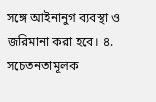সঙ্গে আইনানুগ ব্যবস্থা ও জরিমানা করা হবে। ৪. সচেতনতামূলক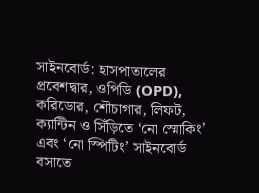সাইনবোর্ড: হাসপাতালের প্রবেশদ্বার, ওপিডি (OPD), করিডোর, শৌচাগার, লিফট, ক্যান্টিন ও সিঁড়িতে ‘নো স্মোকিং’ এবং ‘নো স্পিটিং’ সাইনবোর্ড বসাতে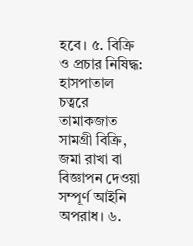হবে। ৫. বিক্রি ও প্রচার নিষিদ্ধ: হাসপাতাল চত্বরে তামাকজাত সামগ্রী বিক্রি, জমা রাখা বা বিজ্ঞাপন দেওয়া সম্পূর্ণ আইনি অপরাধ। ৬.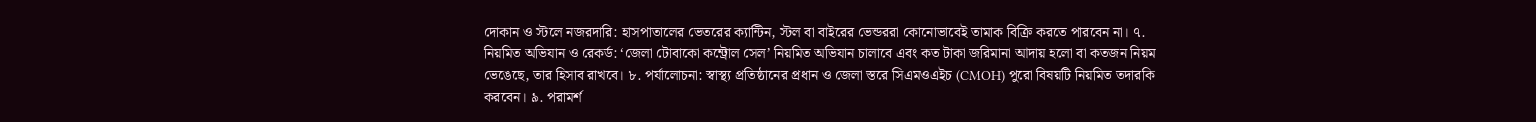দোকান ও স্টলে নজরদারি: হাসপাতালের ভেতরের ক্যান্টিন, স্টল বা বাইরের ভেন্ডররা কোনোভাবেই তামাক বিক্রি করতে পারবেন না। ৭. নিয়মিত অভিযান ও রেকর্ড: ‘জেলা টোবাকো কন্ট্রোল সেল’ নিয়মিত অভিযান চালাবে এবং কত টাকা জরিমানা আদায় হলো বা কতজন নিয়ম ভেঙেছে, তার হিসাব রাখবে। ৮. পর্যালোচনা: স্বাস্থ্য প্রতিষ্ঠানের প্রধান ও জেলা স্তরে সিএমওএইচ (CMOH) পুরো বিষয়টি নিয়মিত তদারকি করবেন। ৯. পরামর্শ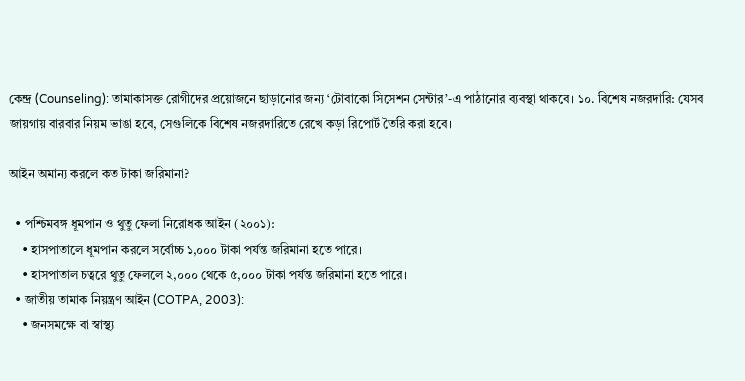কেন্দ্র (Counseling): তামাকাসক্ত রোগীদের প্রয়োজনে ছাড়ানোর জন্য ‘টোবাকো সিসেশন সেন্টার’-এ পাঠানোর ব্যবস্থা থাকবে। ১০. বিশেষ নজরদারি: যেসব জায়গায় বারবার নিয়ম ভাঙা হবে, সেগুলিকে বিশেষ নজরদারিতে রেখে কড়া রিপোর্ট তৈরি করা হবে।

আইন অমান্য করলে কত টাকা জরিমানা?

  • পশ্চিমবঙ্গ ধূমপান ও থুতু ফেলা নিরোধক আইন (২০০১):
    • হাসপাতালে ধূমপান করলে সর্বোচ্চ ১,০০০ টাকা পর্যন্ত জরিমানা হতে পারে।
    • হাসপাতাল চত্বরে থুতু ফেললে ২,০০০ থেকে ৫,০০০ টাকা পর্যন্ত জরিমানা হতে পারে।
  • জাতীয় তামাক নিয়ন্ত্রণ আইন (COTPA, 2003):
    • জনসমক্ষে বা স্বাস্থ্য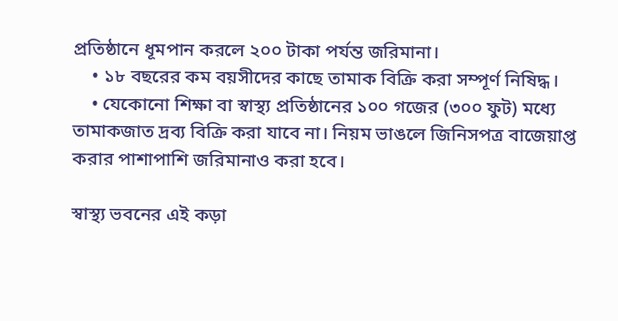প্রতিষ্ঠানে ধূমপান করলে ২০০ টাকা পর্যন্ত জরিমানা।
    • ১৮ বছরের কম বয়সীদের কাছে তামাক বিক্রি করা সম্পূর্ণ নিষিদ্ধ।
    • যেকোনো শিক্ষা বা স্বাস্থ্য প্রতিষ্ঠানের ১০০ গজের (৩০০ ফুট) মধ্যে তামাকজাত দ্রব্য বিক্রি করা যাবে না। নিয়ম ভাঙলে জিনিসপত্র বাজেয়াপ্ত করার পাশাপাশি জরিমানাও করা হবে।

স্বাস্থ্য ভবনের এই কড়া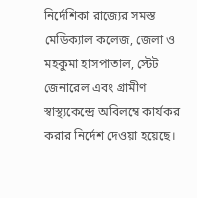নির্দেশিকা রাজ্যের সমস্ত মেডিক্যাল কলেজ, জেলা ও মহকুমা হাসপাতাল, স্টেট জেনারেল এবং গ্রামীণ স্বাস্থ্যকেন্দ্রে অবিলম্বে কার্যকর করার নির্দেশ দেওয়া হয়েছে।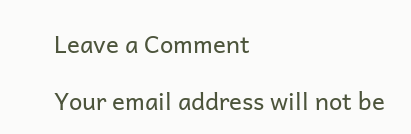Leave a Comment

Your email address will not be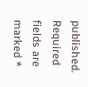published. Required fields are marked *